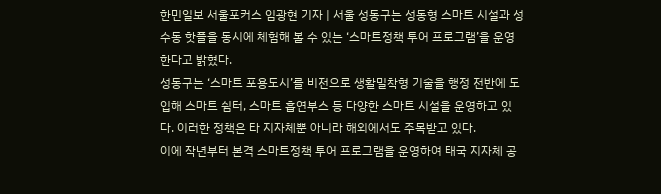한민일보 서울포커스 임광현 기자 | 서울 성동구는 성동형 스마트 시설과 성수동 핫플을 동시에 체험해 볼 수 있는 ‘스마트정책 투어 프로그램’을 운영한다고 밝혔다.
성동구는 ‘스마트 포용도시’를 비전으로 생활밀착형 기술을 행정 전반에 도입해 스마트 쉼터, 스마트 흡연부스 등 다양한 스마트 시설을 운영하고 있다. 이러한 정책은 타 지자체뿐 아니라 해외에서도 주목받고 있다.
이에 작년부터 본격 스마트정책 투어 프로그램을 운영하여 태국 지자체 공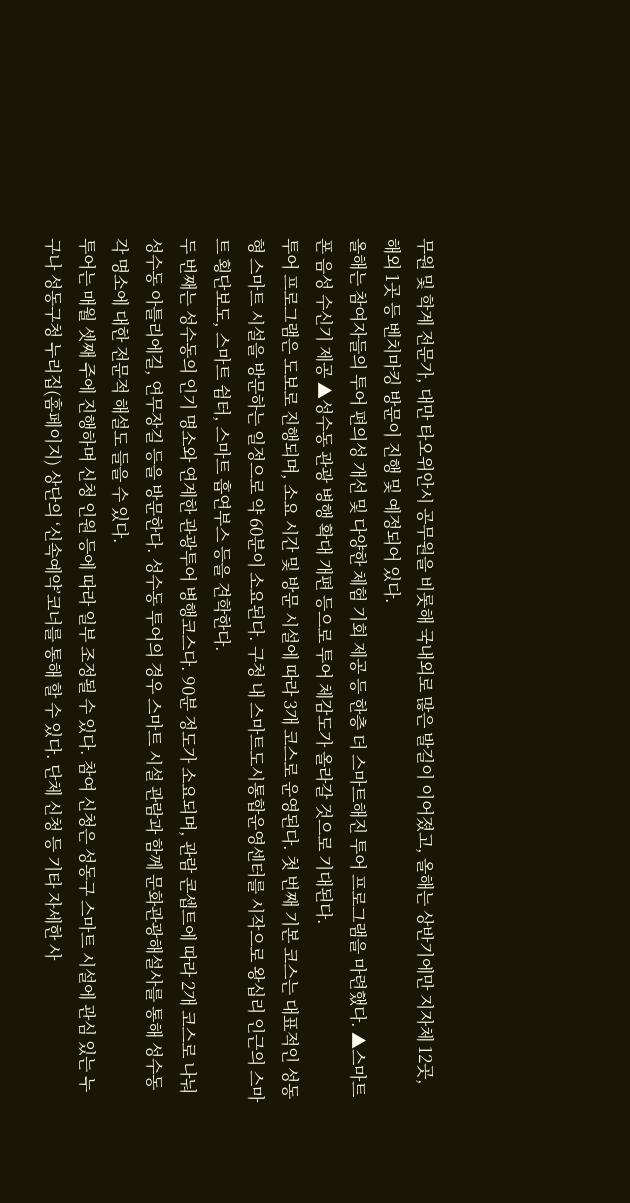무원 및 학계 전문가, 대만 타오위안시 공무원을 비롯해 국내외로 많은 발길이 이어졌고, 올해는 상반기에만 지자체 12곳, 해외 1곳 등 벤치마킹 방문이 진행 및 예정되어 있다.
올해는 참여자들의 투어 편의성 개선 및 다양한 체험 기회 제공 등 한층 더 스마트해진 투어 프로그램을 마련했다. ▲스마트폰 음성 수신기 제공 ▲성수동 관광 병행 확대 개편 등으로 투어 체감도가 올라갈 것으로 기대된다.
투어 프로그램은 도보로 진행되며, 소요 시간 및 방문 시설에 따라 3개 코스로 운영된다. 첫 번째 기본 코스는 대표적인 성동형 스마트 시설을 방문하는 일정으로 약 60분이 소요된다. 구청 내 스마트도시통합운영센터를 시작으로 왕십리 인근의 스마트 횡단보도, 스마트 쉼터, 스마트 흡연부스 등을 견학한다.
두 번째는 성수동의 인기 명소와 연계한 관광투어 병행코스다. 90분 정도가 소요되며, 관람 콘셉트에 따라 2개 코스로 나눠 성수동 아틀리에길, 연무장길 등을 방문한다. 성수동 투어의 경우 스마트 시설 관람과 함께 문화관광해설사를 통해 성수동 각 명소에 대한 전문적 해설도 들을 수 있다.
투어는 매월 셋째 주에 진행하며 신청 인원 등에 따라 일부 조정될 수 있다. 참여 신청은 성동구 스마트 시설에 관심 있는 누구나 성동구청 누리집(홈페이지) 상단의 ‘신속예약’코너를 통해 할 수 있다. 단체 신청 등 기타 자세한 사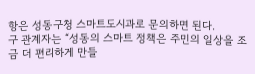항은 성동구청 스마트도시과로 문의하면 된다.
구 관계자는 “성동의 스마트 정책은 주민의 일상을 조금 더 편리하게 만들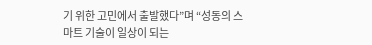기 위한 고민에서 출발했다”며 “성동의 스마트 기술이 일상이 되는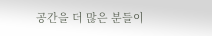공간을 더 많은 분들이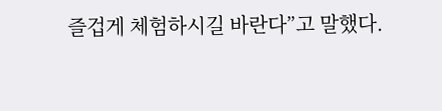즐겁게 체험하시길 바란다”고 말했다.